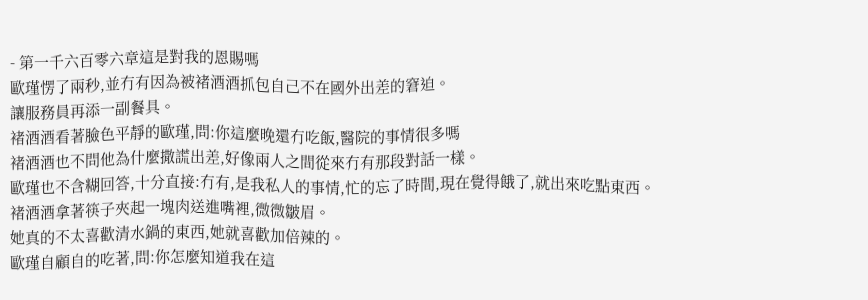- 第一千六百零六章這是對我的恩賜嗎
歐瑾愣了兩秒,並冇有因為被褚酒酒抓包自己不在國外出差的窘迫。
讓服務員再添一副餐具。
褚酒酒看著臉色平靜的歐瑾,問:你這麼晚還冇吃飯,醫院的事情很多嗎
褚酒酒也不問他為什麼撒謊出差,好像兩人之間從來冇有那段對話一樣。
歐瑾也不含糊回答,十分直接:冇有,是我私人的事情,忙的忘了時間,現在覺得餓了,就出來吃點東西。
褚酒酒拿著筷子夾起一塊肉送進嘴裡,微微皺眉。
她真的不太喜歡清水鍋的東西,她就喜歡加倍辣的。
歐瑾自顧自的吃著,問:你怎麼知道我在這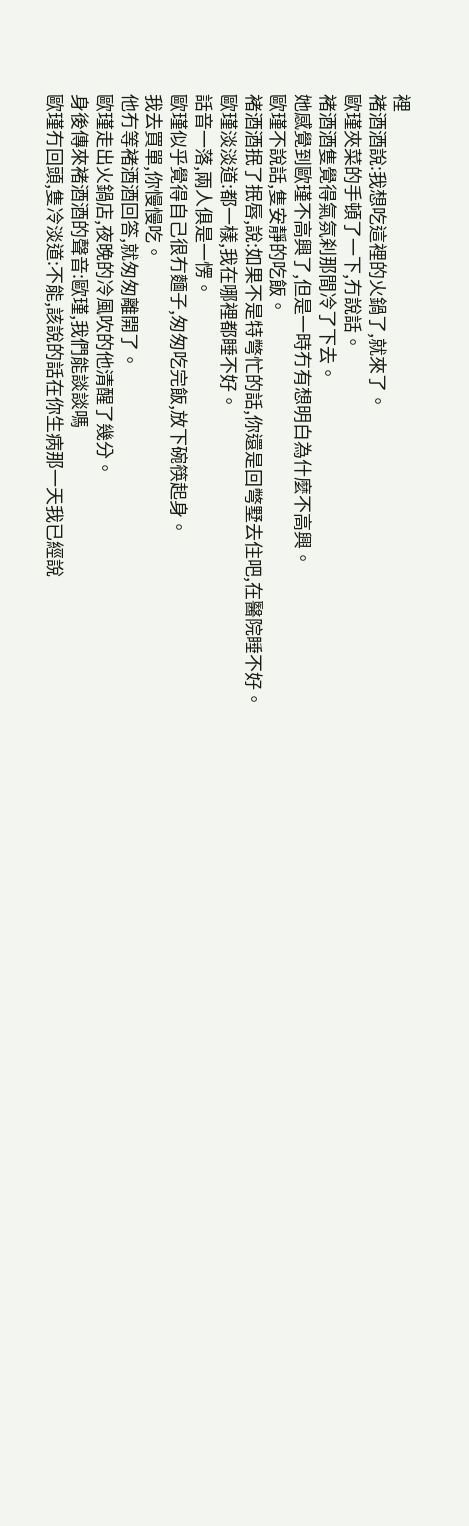裡
褚酒酒說:我想吃這裡的火鍋了,就來了。
歐瑾夾菜的手頓了一下,冇說話。
褚酒酒隻覺得氣氛刹那間冷了下去。
她感覺到歐瑾不高興了,但是一時冇有想明白為什麼不高興。
歐瑾不說話,隻安靜的吃飯。
褚酒酒抿了抿唇,說:如果不是特彆忙的話,你還是回彆墅去住吧,在醫院睡不好。
歐瑾淡淡道:都一樣,我在哪裡都睡不好。
話音一落,兩人俱是一愣。
歐瑾似乎覺得自己很冇麵子,匆匆吃完飯,放下碗筷起身。
我去買單,你慢慢吃。
他冇等褚酒酒回答,就匆匆離開了。
歐瑾走出火鍋店,夜晚的冷風吹的他清醒了幾分。
身後傳來褚酒酒的聲音:歐瑾,我們能談談嗎
歐瑾冇回頭,隻冷淡道:不能,該說的話在你生病那一天我已經說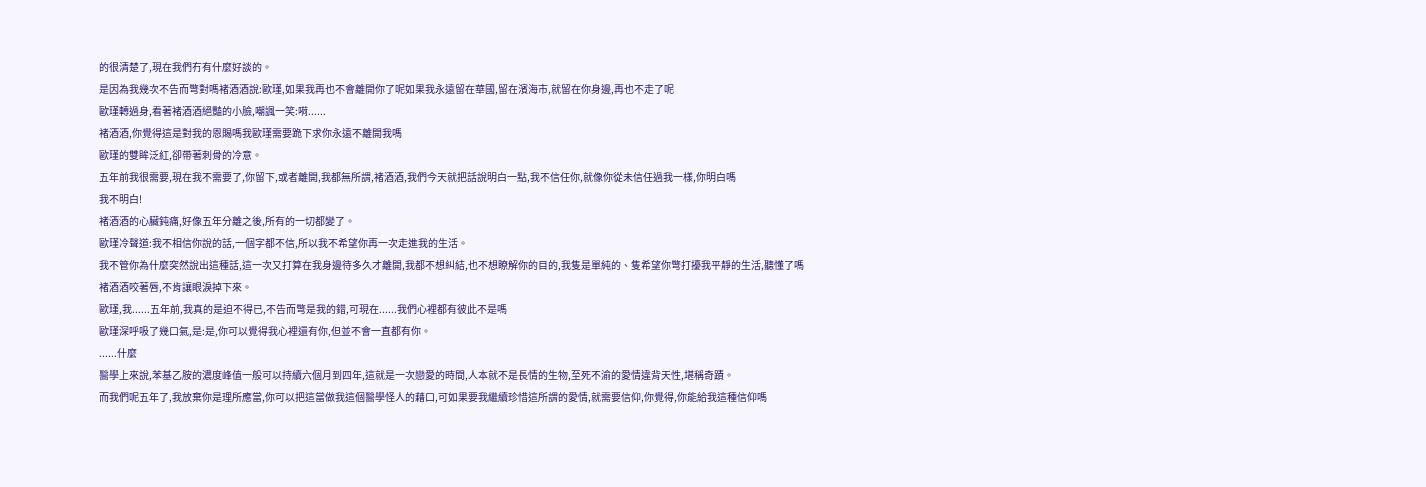的很清楚了,現在我們冇有什麼好談的。
是因為我幾次不告而彆對嗎褚酒酒說:歐瑾,如果我再也不會離開你了呢如果我永遠留在華國,留在濱海市,就留在你身邊,再也不走了呢
歐瑾轉過身,看著褚酒酒絕豔的小臉,嘲諷一笑:嗬......
褚酒酒,你覺得這是對我的恩賜嗎我歐瑾需要跪下求你永遠不離開我嗎
歐瑾的雙眸泛紅,卻帶著刺骨的冷意。
五年前我很需要,現在我不需要了,你留下,或者離開,我都無所謂,褚酒酒,我們今天就把話說明白一點,我不信任你,就像你從未信任過我一樣,你明白嗎
我不明白!
褚酒酒的心臟鈍痛,好像五年分離之後,所有的一切都變了。
歐瑾冷聲道:我不相信你說的話,一個字都不信,所以我不希望你再一次走進我的生活。
我不管你為什麼突然說出這種話,這一次又打算在我身邊待多久才離開,我都不想糾結,也不想瞭解你的目的,我隻是單純的、隻希望你彆打擾我平靜的生活,聽懂了嗎
褚酒酒咬著唇,不肯讓眼淚掉下來。
歐瑾,我......五年前,我真的是迫不得已,不告而彆是我的錯,可現在......我們心裡都有彼此不是嗎
歐瑾深呼吸了幾口氣,是:是,你可以覺得我心裡還有你,但並不會一直都有你。
......什麼
醫學上來說,苯基乙胺的濃度峰值一般可以持續六個月到四年,這就是一次戀愛的時間,人本就不是長情的生物,至死不渝的愛情違背天性,堪稱奇蹟。
而我們呢五年了,我放棄你是理所應當,你可以把這當做我這個醫學怪人的藉口,可如果要我繼續珍惜這所謂的愛情,就需要信仰,你覺得,你能給我這種信仰嗎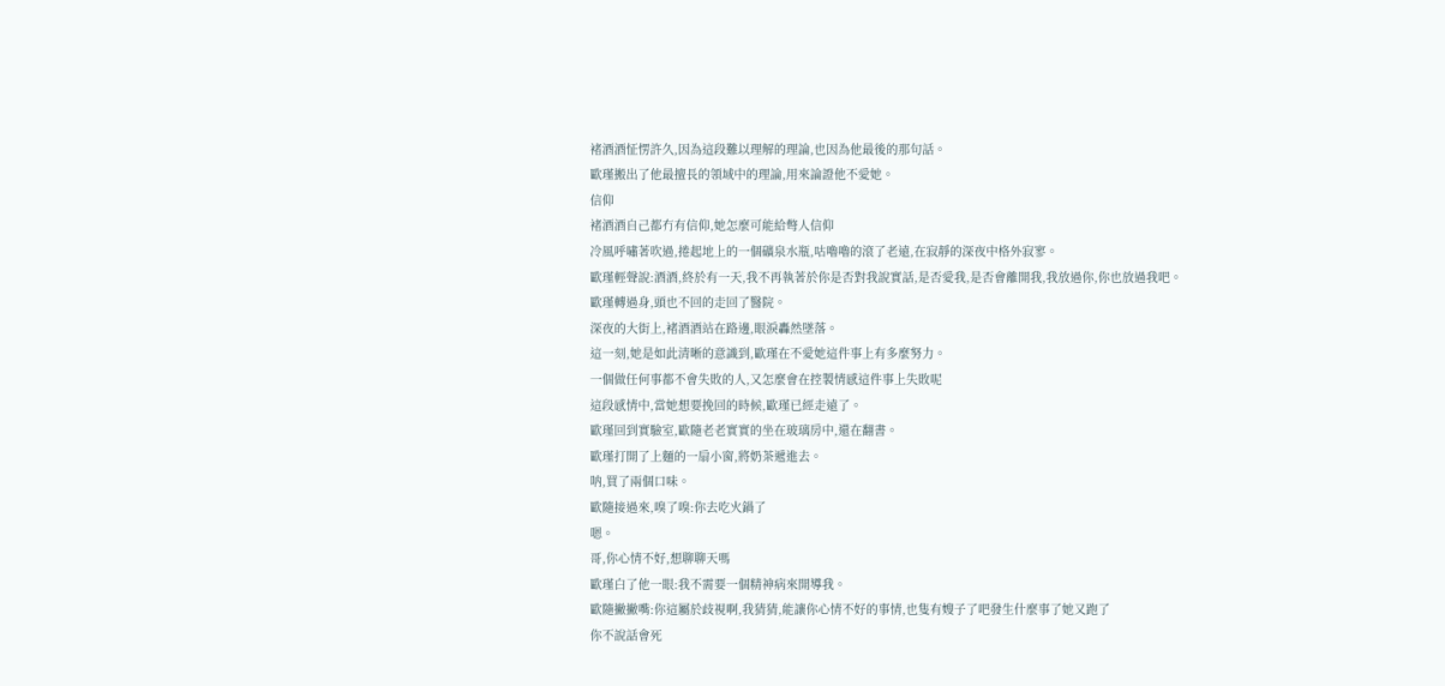褚酒酒怔愣許久,因為這段難以理解的理論,也因為他最後的那句話。
歐瑾搬出了他最擅長的領域中的理論,用來論證他不愛她。
信仰
褚酒酒自己都冇有信仰,她怎麼可能給彆人信仰
冷風呼嘯著吹過,捲起地上的一個礦泉水瓶,咕嚕嚕的滾了老遠,在寂靜的深夜中格外寂寥。
歐瑾輕聲說:酒酒,終於有一天,我不再執著於你是否對我說實話,是否愛我,是否會離開我,我放過你,你也放過我吧。
歐瑾轉過身,頭也不回的走回了醫院。
深夜的大街上,褚酒酒站在路邊,眼淚轟然墜落。
這一刻,她是如此清晰的意識到,歐瑾在不愛她這件事上有多麼努力。
一個做任何事都不會失敗的人,又怎麼會在控製情感這件事上失敗呢
這段感情中,當她想要挽回的時候,歐瑾已經走遠了。
歐瑾回到實驗室,歐隨老老實實的坐在玻璃房中,還在翻書。
歐瑾打開了上麵的一扇小窗,將奶茶遞進去。
呐,買了兩個口味。
歐隨接過來,嗅了嗅:你去吃火鍋了
嗯。
哥,你心情不好,想聊聊天嗎
歐瑾白了他一眼:我不需要一個精神病來開導我。
歐隨撇撇嘴:你這屬於歧視啊,我猜猜,能讓你心情不好的事情,也隻有嫂子了吧發生什麼事了她又跑了
你不說話會死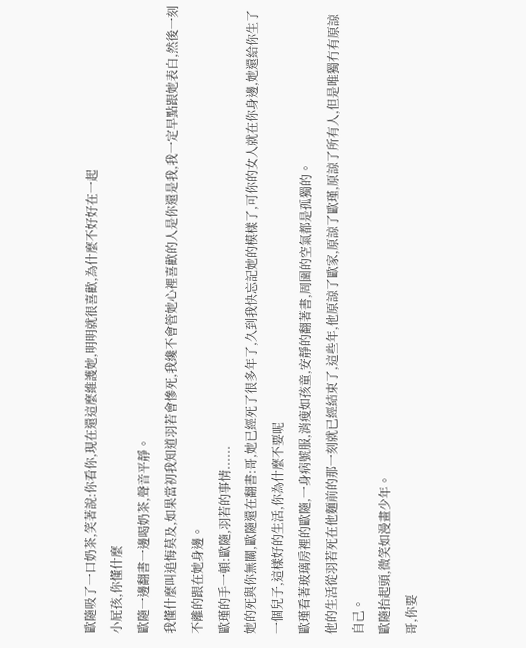歐隨吸了一口奶茶,笑著說:你看你,現在還這麼維護她,明明就很喜歡,為什麼不好好在一起
小屁孩,你懂什麼
歐隨一邊翻書一邊喝奶茶,聲音平靜。
我懂什麼叫追悔莫及,如果當初我知道羽若會慘死,我纔不會管她心裡喜歡的人是你還是我,我一定早點跟她表白,然後一刻不離的跟在她身邊。
歐瑾的手一頓:歐隨,羽若的事情......
她的死與你無關,歐隨還在翻書:哥,她已經死了很多年了,久到我快忘記她的模樣了,可你的女人就在你身邊,她還給你生了一個兒子,這樣好的生活,你為什麼不要呢
歐瑾看著玻璃房裡的歐隨,一身病號服,消瘦如孩童,安靜的翻著書,周圍的空氣都是孤獨的。
他的生活從羽若死在他麵前的那一刻就已經結束了,這些年,他原諒了歐家,原諒了歐瑾,原諒了所有人,但是唯獨冇有原諒自己。
歐隨抬起頭,微笑如漫畫少年。
哥,你要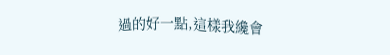過的好一點,這樣我纔會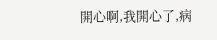開心啊,我開心了,病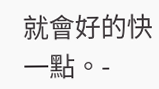就會好的快一點。-